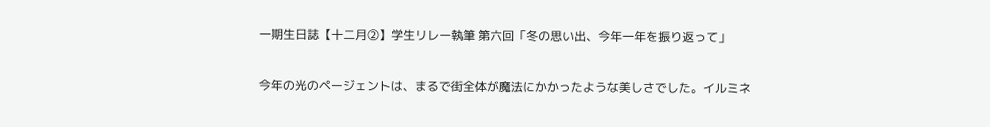一期生日誌【十二月②】学生リレー執筆 第六回「冬の思い出、今年一年を振り返って」

今年の光のページェントは、まるで街全体が魔法にかかったような美しさでした。イルミネ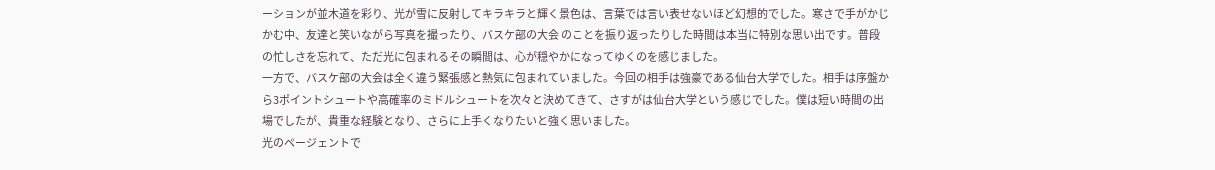ーションが並木道を彩り、光が雪に反射してキラキラと輝く景色は、言葉では言い表せないほど幻想的でした。寒さで手がかじかむ中、友達と笑いながら写真を撮ったり、バスケ部の大会 のことを振り返ったりした時間は本当に特別な思い出です。普段の忙しさを忘れて、ただ光に包まれるその瞬間は、心が穏やかになってゆくのを感じました。
一方で、バスケ部の大会は全く違う緊張感と熱気に包まれていました。今回の相手は強豪である仙台大学でした。相手は序盤から3ポイントシュートや高確率のミドルシュートを次々と決めてきて、さすがは仙台大学という感じでした。僕は短い時間の出場でしたが、貴重な経験となり、さらに上手くなりたいと強く思いました。
光のページェントで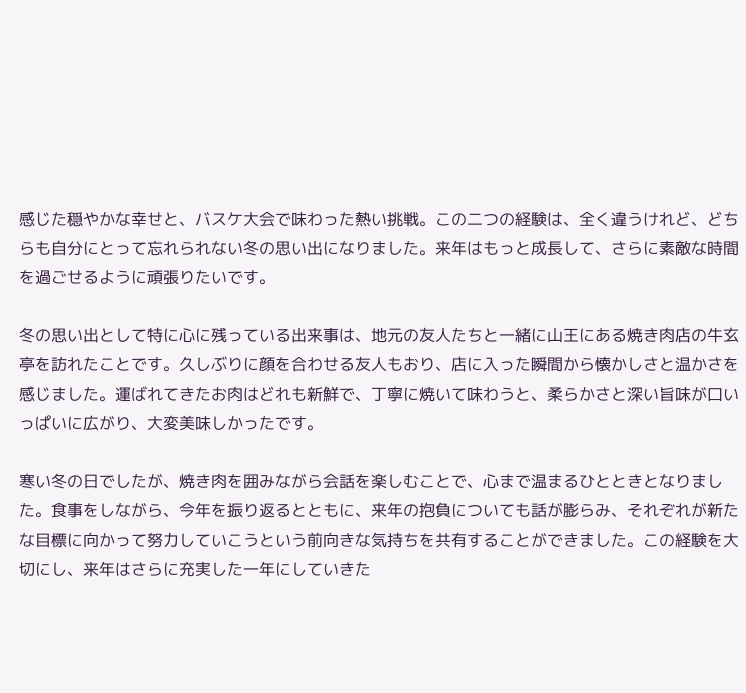感じた穏やかな幸せと、バスケ大会で味わった熱い挑戦。この二つの経験は、全く違うけれど、どちらも自分にとって忘れられない冬の思い出になりました。来年はもっと成長して、さらに素敵な時間を過ごせるように頑張りたいです。

冬の思い出として特に心に残っている出来事は、地元の友人たちと一緒に山王にある焼き肉店の牛玄亭を訪れたことです。久しぶりに顔を合わせる友人もおり、店に入った瞬間から懐かしさと温かさを感じました。運ばれてきたお肉はどれも新鮮で、丁寧に焼いて味わうと、柔らかさと深い旨味が口いっぱいに広がり、大変美味しかったです。

寒い冬の日でしたが、焼き肉を囲みながら会話を楽しむことで、心まで温まるひとときとなりました。食事をしながら、今年を振り返るとともに、来年の抱負についても話が膨らみ、それぞれが新たな目標に向かって努力していこうという前向きな気持ちを共有することができました。この経験を大切にし、来年はさらに充実した一年にしていきた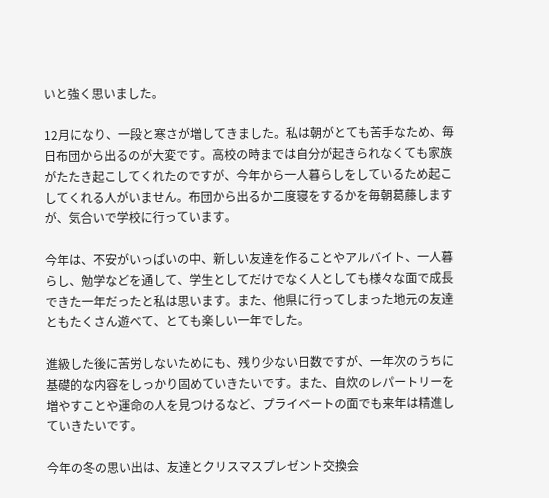いと強く思いました。

12月になり、一段と寒さが増してきました。私は朝がとても苦手なため、毎日布団から出るのが大変です。高校の時までは自分が起きられなくても家族がたたき起こしてくれたのですが、今年から一人暮らしをしているため起こしてくれる人がいません。布団から出るか二度寝をするかを毎朝葛藤しますが、気合いで学校に行っています。

今年は、不安がいっぱいの中、新しい友達を作ることやアルバイト、一人暮らし、勉学などを通して、学生としてだけでなく人としても様々な面で成長できた一年だったと私は思います。また、他県に行ってしまった地元の友達ともたくさん遊べて、とても楽しい一年でした。

進級した後に苦労しないためにも、残り少ない日数ですが、一年次のうちに基礎的な内容をしっかり固めていきたいです。また、自炊のレパートリーを増やすことや運命の人を見つけるなど、プライベートの面でも来年は精進していきたいです。

今年の冬の思い出は、友達とクリスマスプレゼント交換会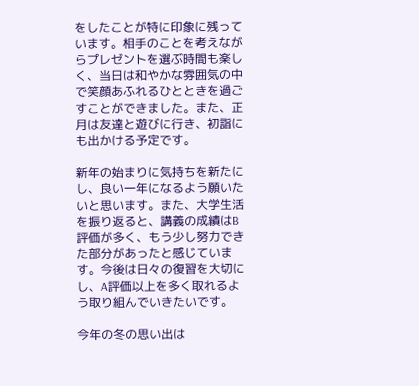をしたことが特に印象に残っています。相手のことを考えながらプレゼントを選ぶ時間も楽しく、当日は和やかな雰囲気の中で笑顔あふれるひとときを過ごすことができました。また、正月は友達と遊びに行き、初詣にも出かける予定です。

新年の始まりに気持ちを新たにし、良い一年になるよう願いたいと思います。また、大学生活を振り返ると、講義の成績はB評価が多く、もう少し努力できた部分があったと感じています。今後は日々の復習を大切にし、A評価以上を多く取れるよう取り組んでいきたいです。

今年の冬の思い出は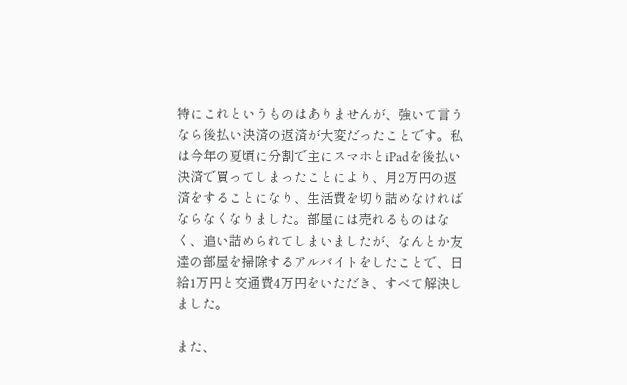特にこれというものはありませんが、強いて言うなら後払い決済の返済が大変だったことです。私は今年の夏頃に分割で主にスマホとiPadを後払い決済で買ってしまったことにより、月2万円の返済をすることになり、生活費を切り詰めなければならなくなりました。部屋には売れるものはなく、追い詰められてしまいましたが、なんとか友達の部屋を掃除するアルバイトをしたことで、日給1万円と交通費4万円をいただき、すべて解決しました。

また、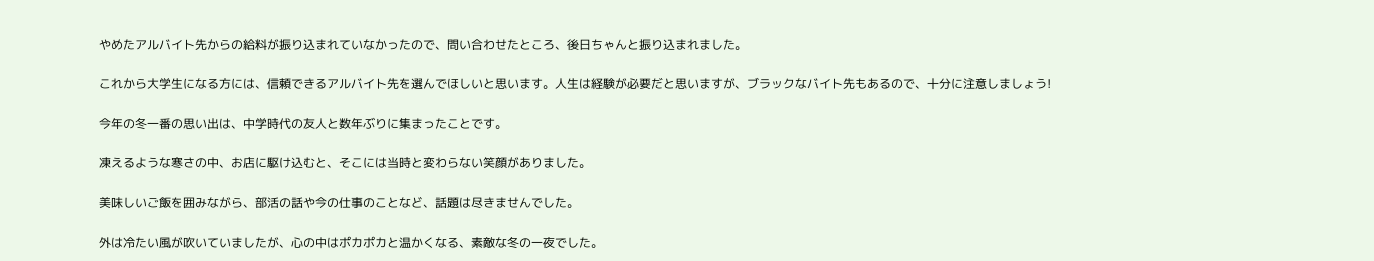やめたアルバイト先からの給料が振り込まれていなかったので、問い合わせたところ、後日ちゃんと振り込まれました。

これから大学生になる方には、信頼できるアルバイト先を選んでほしいと思います。人生は経験が必要だと思いますが、ブラックなバイト先もあるので、十分に注意しましょう!

今年の冬一番の思い出は、中学時代の友人と数年ぶりに集まったことです。

凍えるような寒さの中、お店に駆け込むと、そこには当時と変わらない笑顔がありました。

美味しいご飯を囲みながら、部活の話や今の仕事のことなど、話題は尽きませんでした。

外は冷たい風が吹いていましたが、心の中はポカポカと温かくなる、素敵な冬の一夜でした。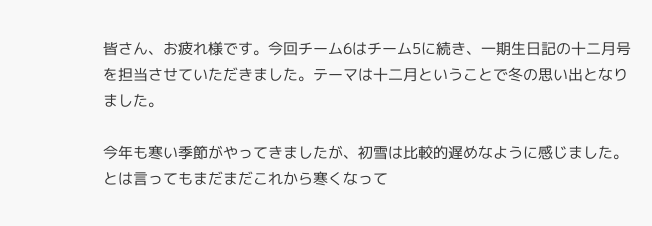皆さん、お疲れ様です。今回チーム6はチーム5に続き、一期生日記の十二月号を担当させていただきました。テーマは十二月ということで冬の思い出となりました。

今年も寒い季節がやってきましたが、初雪は比較的遅めなように感じました。とは言ってもまだまだこれから寒くなって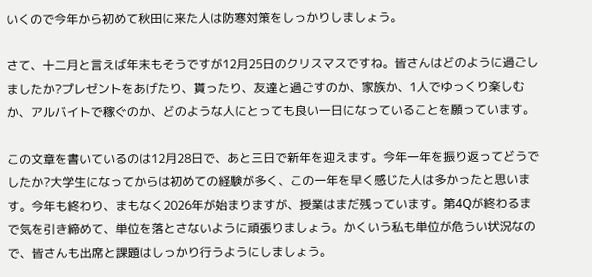いくので今年から初めて秋田に来た人は防寒対策をしっかりしましょう。

さて、十二月と言えば年末もそうですが12月25日のクリスマスですね。皆さんはどのように過ごしましたか?プレゼントをあげたり、貰ったり、友達と過ごすのか、家族か、1人でゆっくり楽しむか、アルバイトで稼ぐのか、どのような人にとっても良い一日になっていることを願っています。

この文章を書いているのは12月28日で、あと三日で新年を迎えます。今年一年を振り返ってどうでしたか?大学生になってからは初めての経験が多く、この一年を早く感じた人は多かったと思います。今年も終わり、まもなく2026年が始まりますが、授業はまだ残っています。第4Qが終わるまで気を引き締めて、単位を落とさないように頑張りましょう。かくいう私も単位が危うい状況なので、皆さんも出席と課題はしっかり行うようにしましょう。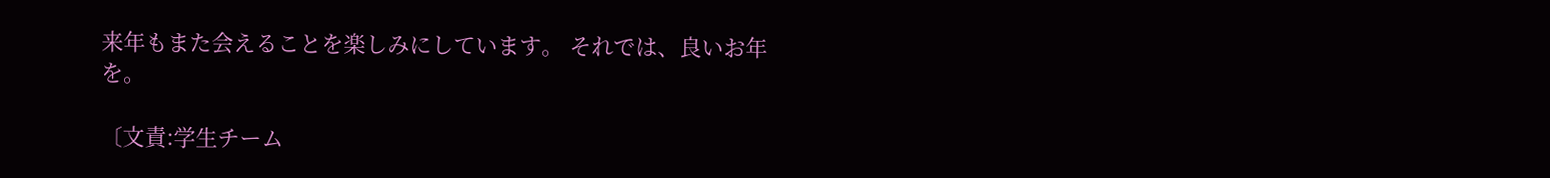来年もまた会えることを楽しみにしています。 それでは、良いお年を。

〔文責:学生チーム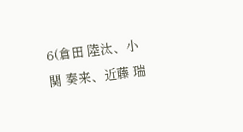6(倉田 陸汰、小関 奏来、近藤 瑞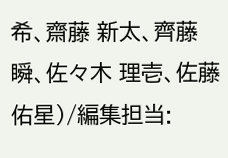希、齋藤 新太、齊藤 瞬、佐々木 理壱、佐藤 佑星)/編集担当: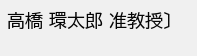高橋 環太郎 准教授〕